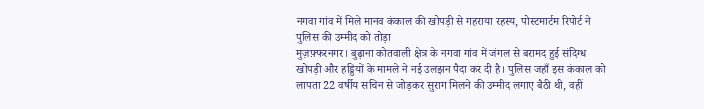नगवा गांव में मिले मानव कंकाल की खोपड़ी से गहराया रहस्य, पोस्टमार्टम रिपोर्ट ने पुलिस की उम्मीद को तोड़ा
मुज़फ़्फरनगर। बुढ़ाना कोतवाली क्षेत्र के नगवा गांव में जंगल से बरामद हुई संदिग्ध खोपड़ी और हड्डियों के मामले ने नई उलझन पैदा कर दी है। पुलिस जहाँ इस कंकाल को लापता 22 वर्षीय सचिन से जोड़कर सुराग मिलने की उम्मीद लगाए बैठी थी, वहीं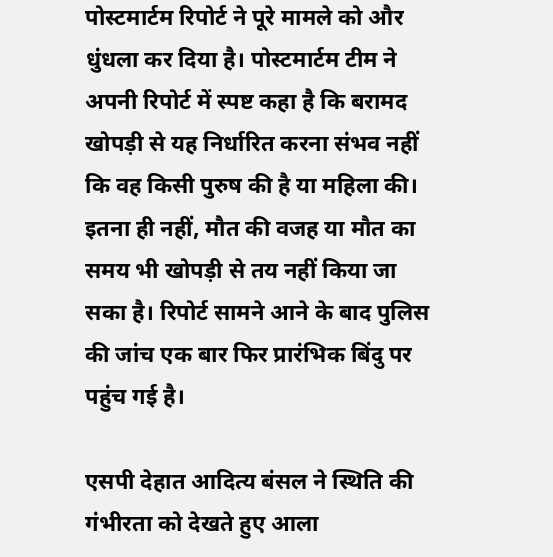पोस्टमार्टम रिपोर्ट ने पूरे मामले को और धुंधला कर दिया है। पोस्टमार्टम टीम ने अपनी रिपोर्ट में स्पष्ट कहा है कि बरामद खोपड़ी से यह निर्धारित करना संभव नहीं कि वह किसी पुरुष की है या महिला की। इतना ही नहीं, मौत की वजह या मौत का समय भी खोपड़ी से तय नहीं किया जा सका है। रिपोर्ट सामने आने के बाद पुलिस की जांच एक बार फिर प्रारंभिक बिंदु पर पहुंच गई है।

एसपी देहात आदित्य बंसल ने स्थिति की गंभीरता को देखते हुए आला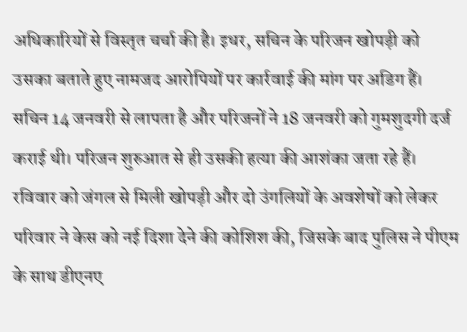अधिकारियों से विस्तृत चर्चा की है। इधर, सचिन के परिजन खोपड़ी को उसका बताते हुए नामजद आरोपियों पर कार्रवाई की मांग पर अडिग हैं। सचिन 14 जनवरी से लापता है और परिजनों ने 18 जनवरी को गुमशुदगी दर्ज कराई थी। परिजन शुरुआत से ही उसकी हत्या की आशंका जता रहे हैं। रविवार को जंगल से मिली खोपड़ी और दो उंगलियों के अवशेषों को लेकर परिवार ने केस को नई दिशा देने की कोशिश की, जिसके बाद पुलिस ने पीएम के साथ डीएनए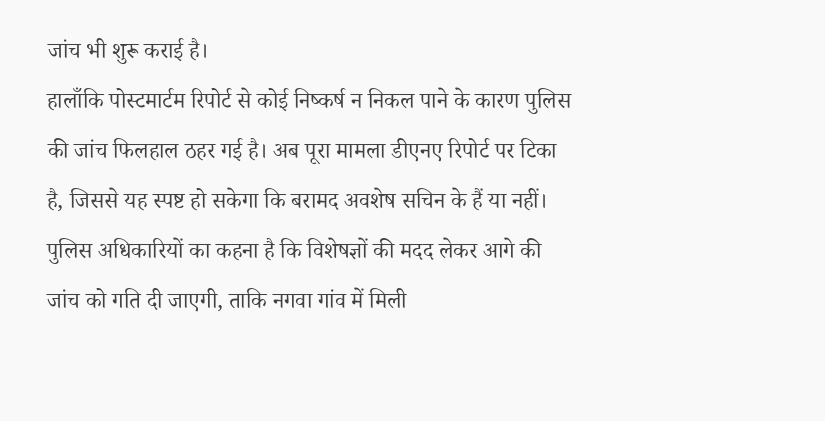जांच भी शुरू कराई है।
हालाँकि पोस्टमार्टम रिपोर्ट से कोई निष्कर्ष न निकल पाने के कारण पुलिस की जांच फिलहाल ठहर गई है। अब पूरा मामला डीएनए रिपोर्ट पर टिका है, जिससे यह स्पष्ट हो सकेगा कि बरामद अवशेष सचिन के हैं या नहीं। पुलिस अधिकारियों का कहना है कि विशेषज्ञों की मदद लेकर आगे की जांच को गति दी जाएगी, ताकि नगवा गांव में मिली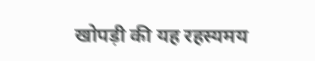खोपड़ी की यह रहस्यमय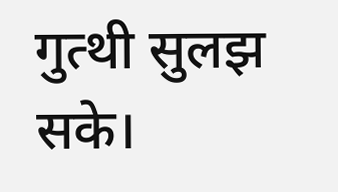गुत्थी सुलझ सके।